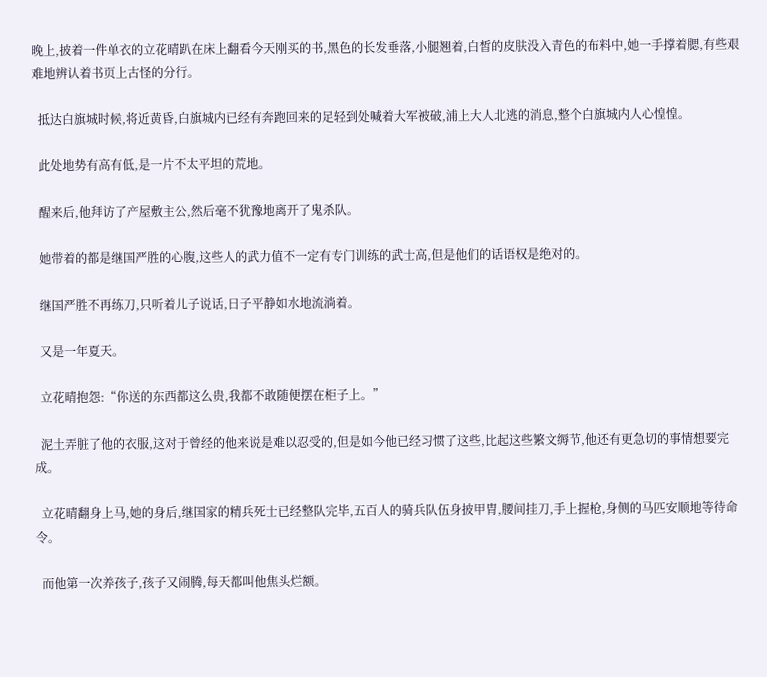晚上,披着一件单衣的立花晴趴在床上翻看今天刚买的书,黑色的长发垂落,小腿翘着,白皙的皮肤没入青色的布料中,她一手撑着腮,有些艰难地辨认着书页上古怪的分行。

  抵达白旗城时候,将近黄昏,白旗城内已经有奔跑回来的足轻到处喊着大军被破,浦上大人北逃的消息,整个白旗城内人心惶惶。

  此处地势有高有低,是一片不太平坦的荒地。

  醒来后,他拜访了产屋敷主公,然后毫不犹豫地离开了鬼杀队。

  她带着的都是继国严胜的心腹,这些人的武力值不一定有专门训练的武士高,但是他们的话语权是绝对的。

  继国严胜不再练刀,只听着儿子说话,日子平静如水地流淌着。

  又是一年夏天。

  立花晴抱怨:“你送的东西都这么贵,我都不敢随便摆在柜子上。”

  泥土弄脏了他的衣服,这对于曾经的他来说是难以忍受的,但是如今他已经习惯了这些,比起这些繁文缛节,他还有更急切的事情想要完成。

  立花晴翻身上马,她的身后,继国家的精兵死士已经整队完毕,五百人的骑兵队伍身披甲胄,腰间挂刀,手上握枪,身侧的马匹安顺地等待命令。

  而他第一次养孩子,孩子又闹腾,每天都叫他焦头烂额。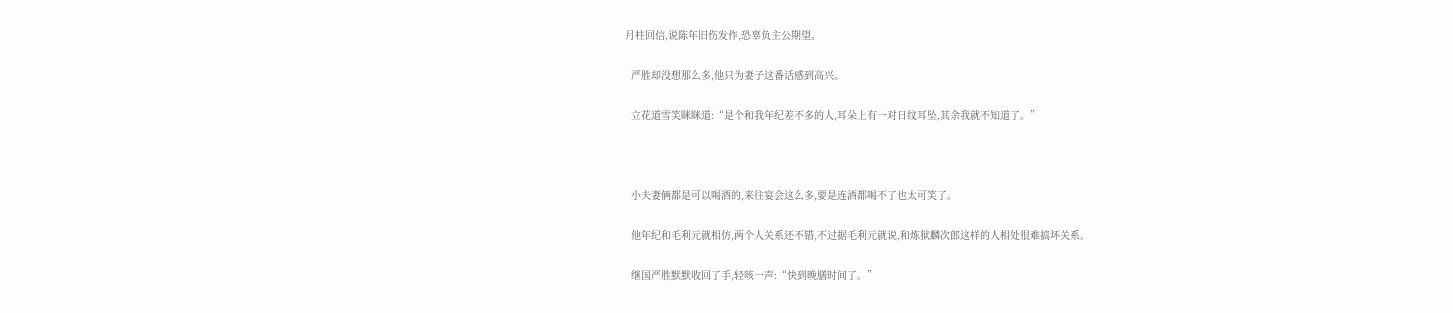月柱回信,说陈年旧伤发作,恐辜负主公期望。

  严胜却没想那么多,他只为妻子这番话感到高兴。

  立花道雪笑眯眯道:“是个和我年纪差不多的人,耳朵上有一对日纹耳坠,其余我就不知道了。”



  小夫妻俩都是可以喝酒的,来往宴会这么多,要是连酒都喝不了也太可笑了。

  他年纪和毛利元就相仿,两个人关系还不错,不过据毛利元就说,和炼狱麟次郎这样的人相处很难搞坏关系。

  继国严胜默默收回了手,轻咳一声:“快到晚膳时间了。”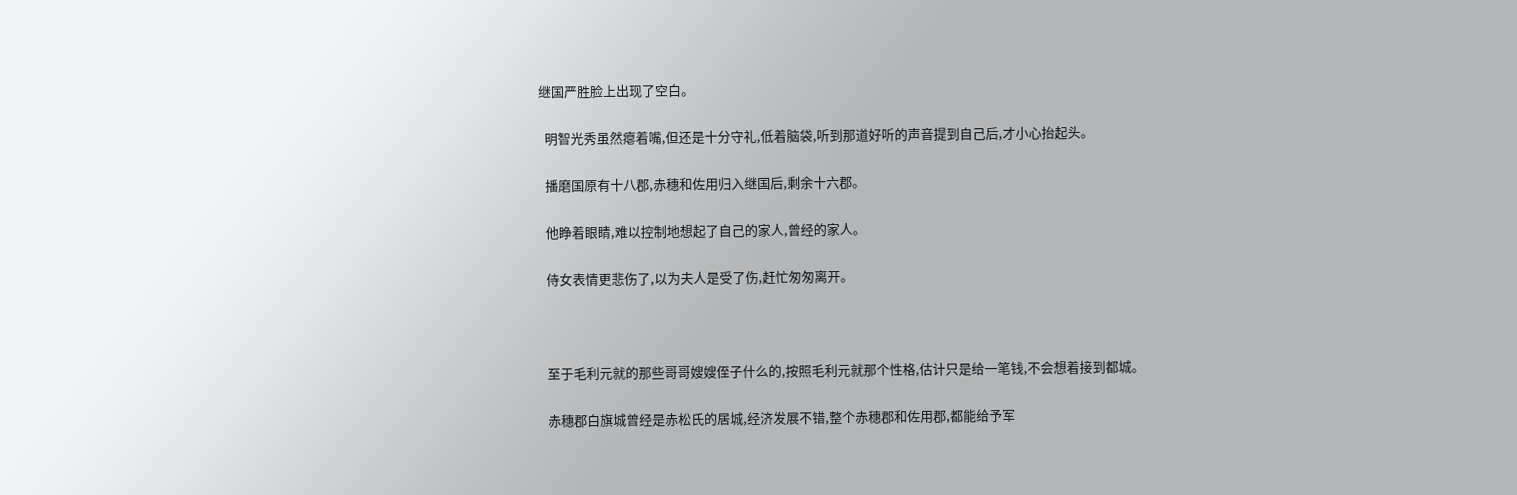继国严胜脸上出现了空白。

  明智光秀虽然瘪着嘴,但还是十分守礼,低着脑袋,听到那道好听的声音提到自己后,才小心抬起头。

  播磨国原有十八郡,赤穗和佐用归入继国后,剩余十六郡。

  他睁着眼睛,难以控制地想起了自己的家人,曾经的家人。

  侍女表情更悲伤了,以为夫人是受了伤,赶忙匆匆离开。



  至于毛利元就的那些哥哥嫂嫂侄子什么的,按照毛利元就那个性格,估计只是给一笔钱,不会想着接到都城。

  赤穗郡白旗城曾经是赤松氏的居城,经济发展不错,整个赤穗郡和佐用郡,都能给予军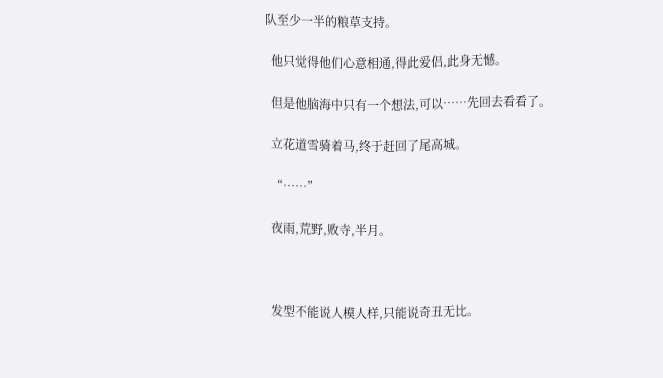队至少一半的粮草支持。

  他只觉得他们心意相通,得此爱侣,此身无憾。

  但是他脑海中只有一个想法,可以……先回去看看了。

  立花道雪骑着马,终于赶回了尾高城。

  “……”

  夜雨,荒野,败寺,半月。



  发型不能说人模人样,只能说奇丑无比。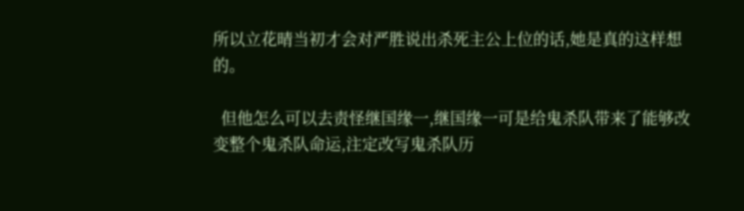所以立花晴当初才会对严胜说出杀死主公上位的话,她是真的这样想的。

  但他怎么可以去责怪继国缘一,继国缘一可是给鬼杀队带来了能够改变整个鬼杀队命运,注定改写鬼杀队历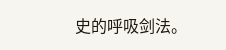史的呼吸剑法。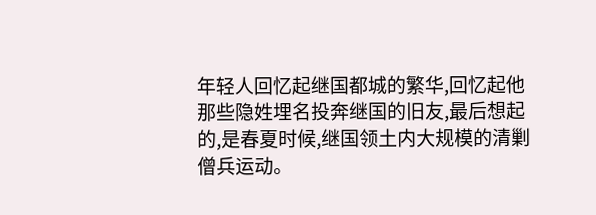年轻人回忆起继国都城的繁华,回忆起他那些隐姓埋名投奔继国的旧友,最后想起的,是春夏时候,继国领土内大规模的清剿僧兵运动。